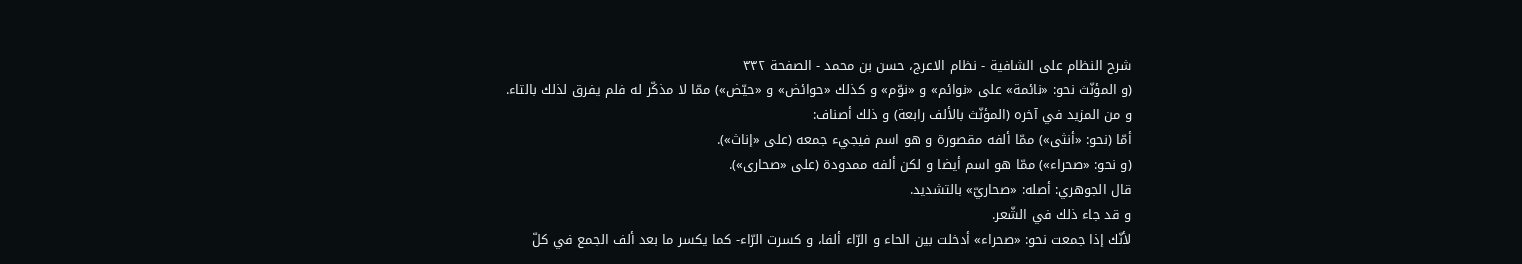شرح النظام على الشافية - نظام الاعرج، حسن بن محمد - الصفحة ٣٣٢
(و المؤنّث نحو: «نائمة» على «نوائم» و «نوّم» و كذلك «حوائض» و «حيّض») ممّا لا مذكّر له فلم يفرق لذلك بالتاء.
و من المزيد في آخره (المؤنّث بالألف رابعة) و ذلك أصناف:
أمّا (نحو: «أنثى») ممّا ألفه مقصورة و هو اسم فيجيء جمعه (على «إناث»).
(و نحو: «صحراء») ممّا هو اسم أيضا و لكن ألفه ممدودة (على «صحارى»).
قال الجوهري: أصله: «صحاريّ» بالتشديد.
و قد جاء ذلك في الشّعر.
لأنّك إذا جمعت نحو: «صحراء» أدخلت بين الحاء و الرّاء ألفا، و كسرت الرّاء- كما يكسر ما بعد ألف الجمع في كلّ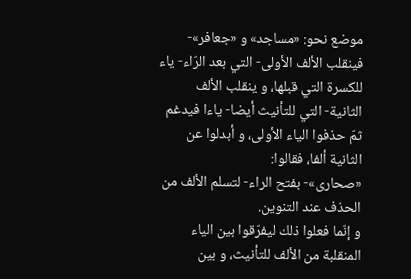موضع نحو: «مساجد» و «جعافر»- فينقلب الألف الأولى- التي بعد الرّاء- ياء للكسرة التي قبلها، و ينقلب الألف الثانية- التي للتأنيث أيضا- ياءا فيدغم ثمّ حذفوا الياء الأولى، و أبدلوا عن الثانية ألفا، فقالوا:
«صحارى»- بفتح الراء- لتسلم الألف من الحذف عند التنوين.
و إنّما فعلوا ذلك ليفرّقوا بين الياء المنقلبة من الألف للتأنيث، و بين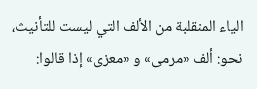الياء المنقلبة من الألف التي ليست للتأنيث، نحو: ألف «مرمى» و «معزى» إذا قالوا: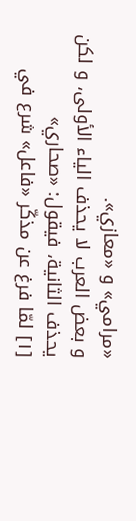«مرامي» و «معازي».
و بعض العرب لا يحذف الياء الأولى، و لكن يحذف الثانية، فيقول: «صحاري»
[١] لمّا فرغ عن مذكّر «فاعل» شرع في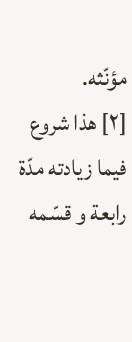مؤنّثه.
[٢] هذا شروع فيما زيادته مدّة رابعة و قسّمه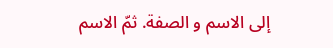إلى الاسم و الصفة. ثمّ الاسم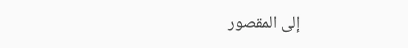إلى المقصور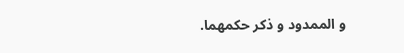و الممدود و ذكر حكمهما.